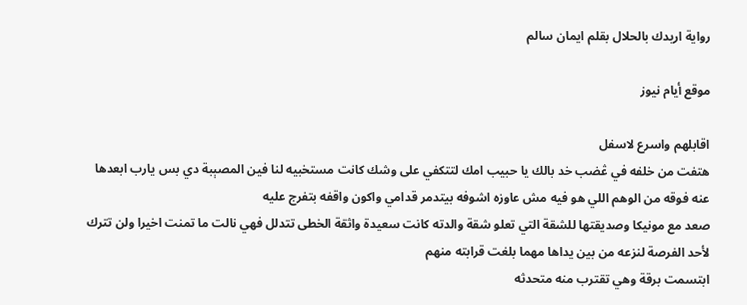رواية اريدك بالحلال بقلم ايمان سالم

موقع أيام نيوز

اقابلهم واسرع لاسفل
هتفت من خلفه في ڠضب خد بالك يا حبيب امك لتتكفي على وشك كانت مستخبيه لنا فين المصېبة دي بس يارب ابعدها عنه فوقه من الوهم اللي هو فيه مش عاوزه اشوفه بيتدمر قدامي واكون واقفه بتفرج عليه
صعد مع مونيكا وصديقتها للشقة التي تعلو شقة والدته كانت سعيدة واثقة الخطى تتدلل فهي نالت ما تمنت اخيرا ولن تترك لأحد الفرصة لنزعه من بين يداها مهما بلغت قرابته منهم
ابتسمت برقة وهي تقترب منه متحدثه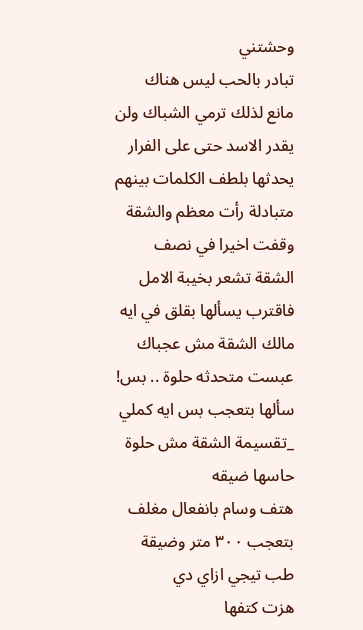وحشتني
تبادر بالحب ليس هناك مانع لذلك ترمي الشباك ولن يقدر الاسد حتى على الفرار يحدثها بلطف الكلمات بينهم متبادلة رأت معظم والشقة وقفت اخيرا في نصف الشقة تشعر بخيبة الامل فاقترب يسألها بقلق في ايه مالك الشقة مش عجباك
عبست متحدثه حلوة .. بس!
سألها بتعجب بس ايه كملي
_تقسيمة الشقة مش حلوة حاسها ضيقه
هتف وسام بانفعال مغلف بتعجب ٣٠٠ متر وضيقة طب تيجي ازاي دي
هزت كتفها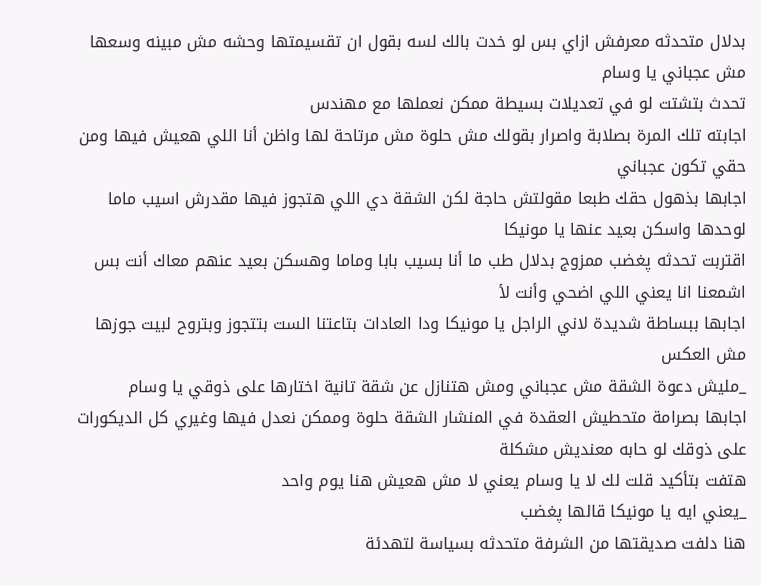بدلال متحدثه معرفش ازاي بس لو خدت بالك لسه بقول ان تقسيمتها وحشه مش مبينه وسعها مش عجباني يا وسام
تحدث بتشتت لو في تعديلات بسيطة ممكن نعملها مع مهندس
اجابته تلك المرة بصلابة واصرار بقولك مش حلوة مش مرتاحة لها واظن أنا اللي هعيش فيها ومن حقي تكون عجباني
اجابها بذهول حقك طبعا مقولتش حاجة لكن الشقة دي اللي هتجوز فيها مقدرش اسيب ماما لوحدها واسكن بعيد عنها يا مونيكا
اقتربت تحدثه پغضب ممزوج بدلال طب ما أنا بسيب بابا وماما وهسكن بعيد عنهم معاك أنت بس اشمعنا انا يعني اللي اضحي وأنت لأ
اجابها ببساطة شديدة لاني الراجل يا مونيكا ودا العادات بتاعتنا الست بتتجوز وبتروح لبيت جوزها مش العكس
_مليش دعوة الشقة مش عجباني ومش هتنازل عن شقة تانية اختارها على ذوقي يا وسام
اجابها بصرامة متحطيش العقدة في المنشار الشقة حلوة وممكن نعدل فيها وغيري كل الديكورات على ذوقك لو حابه معنديش مشكلة
هتفت بتأكيد قلت لك لا يا وسام يعني لا مش هعيش هنا يوم واحد
_يعني ايه يا مونيكا قالها پغضب
هنا دلفت صديقتها من الشرفة متحدثه بسياسة لتهدئة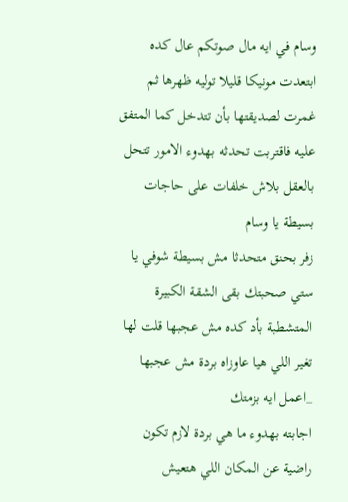وسام في ايه مال صوتكم عال كده
ابتعدت مونيكا قليلا توليه ظهرها ثم غمرت لصديقتها بأن تتدخل كما المتفق عليه فاقتربت تحدثه بهدوء الامور تتحل بالعقل بلاش خلفات على حاجات بسيطة يا وسام
زفر بحنق متحدثا مش بسيطة شوفي يا ستي صحبتك بقى الشقة الكبيرة المتشطبة بأد كده مش عجبها قلت لها تغير اللي هيا عاوزاه بردة مش عجبها
_اعمل ايه بزمتك
اجابته بهدوء ما هي بردة لازم تكون راضية عن المكان اللي هتعيش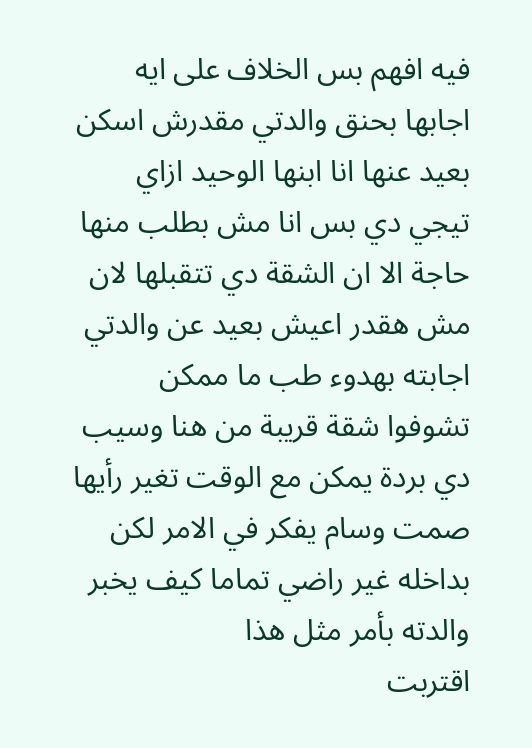فيه افهم بس الخلاف على ايه
اجابها بحنق والدتي مقدرش اسكن بعيد عنها انا ابنها الوحيد ازاي تيجي دي بس انا مش بطلب منها حاجة الا ان الشقة دي تتقبلها لان مش هقدر اعيش بعيد عن والدتي
اجابته بهدوء طب ما ممكن تشوفوا شقة قريبة من هنا وسيب دي بردة يمكن مع الوقت تغير رأيها
صمت وسام يفكر في الامر لكن بداخله غير راضي تماما كيف يخبر والدته بأمر مثل هذا
اقتربت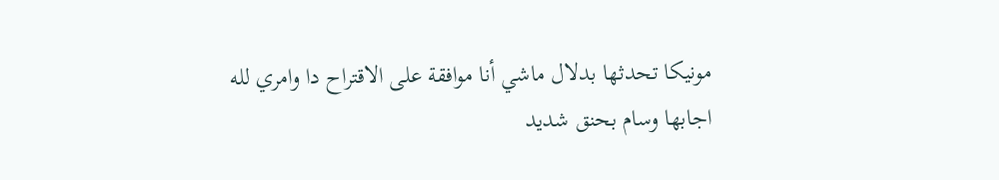مونيكا تحدثها بدلال ماشي أنا موافقة على الاقتراح دا وامري لله
اجابها وسام بحنق شديد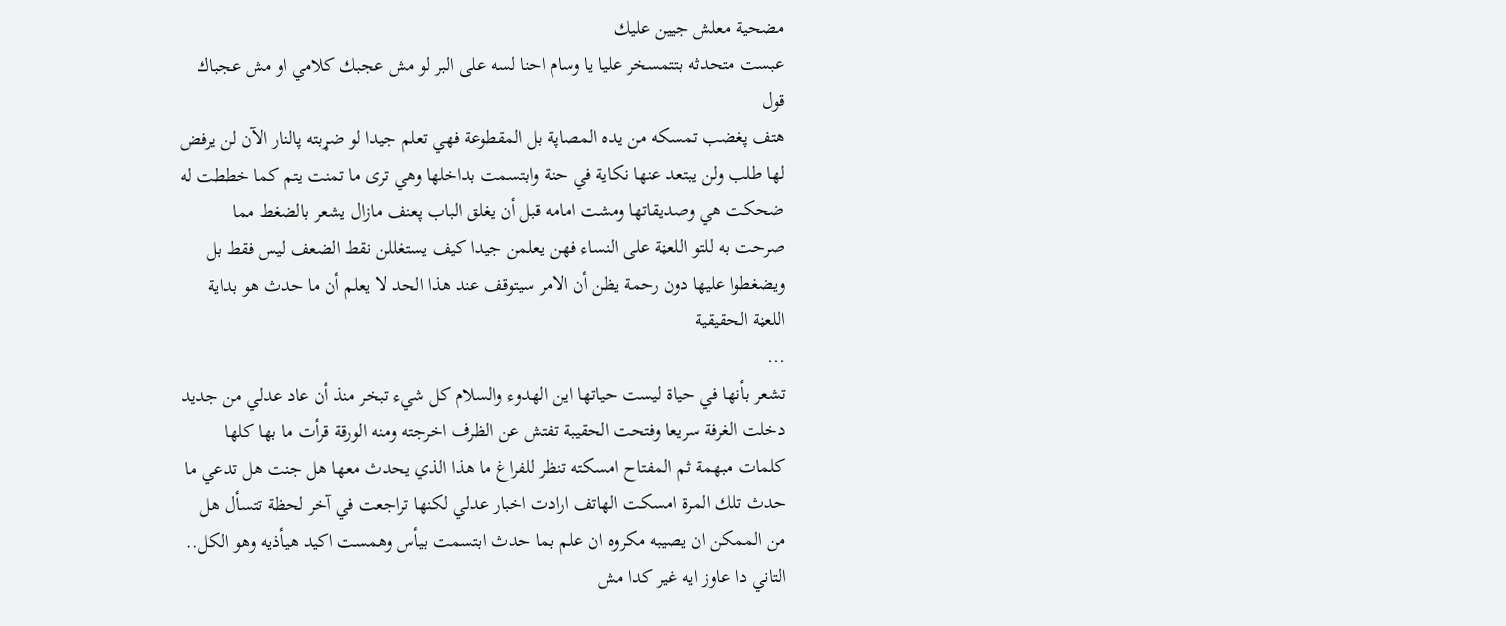مضحية معلش جيين عليك
عبست متحدثه بتتمسخر عليا يا وسام احنا لسه على البر لو مش عجبك كلامي او مش عجباك قول
هتف پغضب تمسكه من يده المصاپة بل المقطوعة فهي تعلم جيدا لو ضړبته پالنار الآن لن يرفض لها طلب ولن يبتعد عنها نكاية في حنة وابتسمت بداخلها وهي ترى ما تمنت يتم كما خططت له ضحكت هي وصديقاتها ومشت امامه قبل أن يغلق الباب پعنف مازال يشعر بالضغط مما صرحت به للتو اللعڼة على النساء فهن يعلمن جيدا كيف يستغللن نقط الضعف ليس فقط بل ويضغطوا عليها دون رحمة يظن أن الامر سيتوقف عند هذا الحد لا يعلم أن ما حدث هو بداية اللعڼة الحقيقية
...
تشعر بأنها في حياة ليست حياتها اين الهدوء والسلام كل شيء تبخر منذ أن عاد عدلي من جديد دخلت الغرفة سريعا وفتحت الحقيبة تفتش عن الظرف اخرجته ومنه الورقة قرأت ما بها كلها كلمات مبهمة ثم المفتاح امسكته تنظر للفراغ ما هذا الذي يحدث معها هل جنت هل تدعي ما حدث تلك المرة امسكت الهاتف ارادت اخبار عدلي لكنها تراجعت في آخر لحظة تتسأل هل من الممكن ان يصيبه مكروه ان علم بما حدث ابتسمت بيأس وهمست اكيد هيأذيه وهو الكل.. التاني دا عاوز ايه غير كدا مش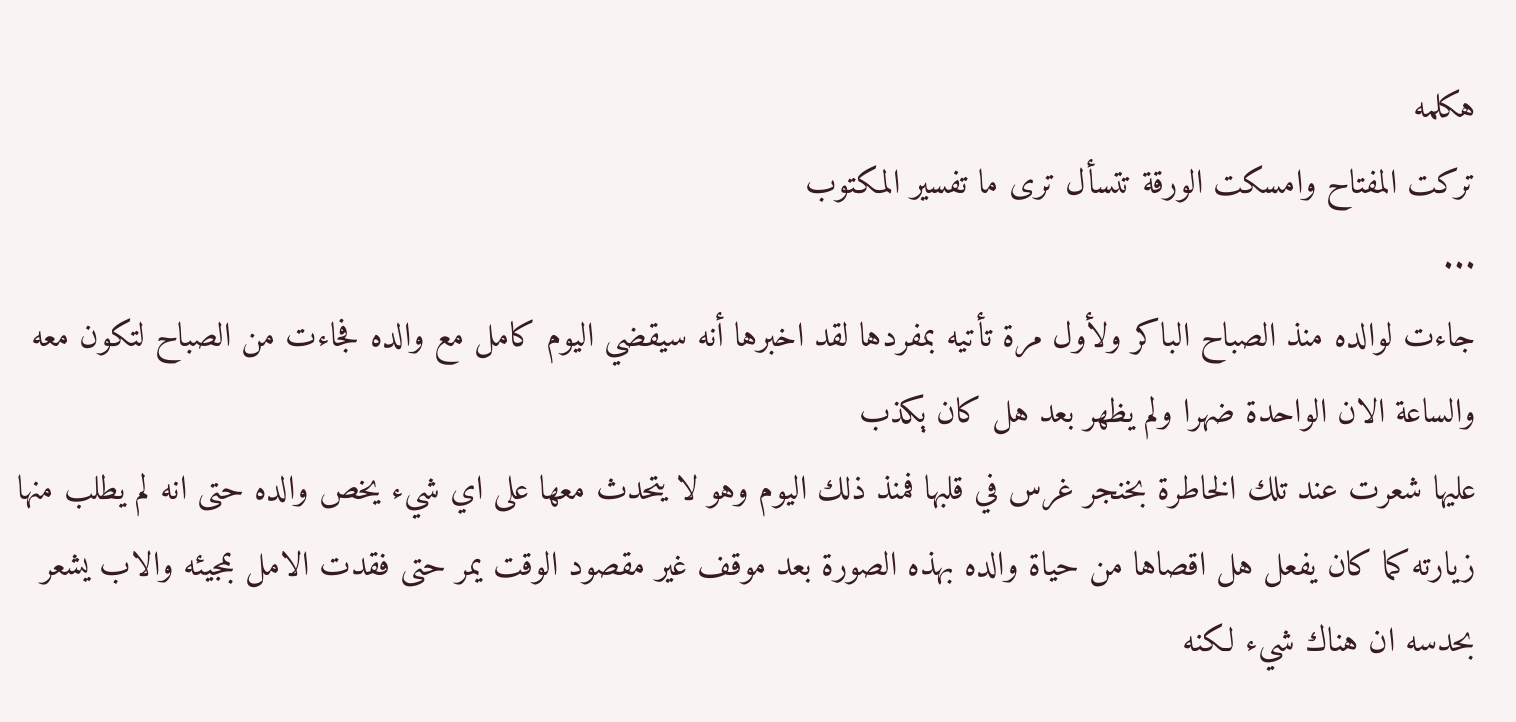هكلمه
تركت المفتاح وامسكت الورقة تتسأل ترى ما تفسير المكتوب
...
جاءت لوالده منذ الصباح الباكر ولأول مرة تأتيه بمفردها لقد اخبرها أنه سيقضي اليوم كامل مع والده فجاءت من الصباح لتكون معه والساعة الان الواحدة ضهرا ولم يظهر بعد هل كان ېكذب
عليها شعرت عند تلك الخاطرة بخنجر غرس في قلبها فمنذ ذلك اليوم وهو لا يتحدث معها على اي شيء يخص والده حتى انه لم يطلب منها زيارته كما كان يفعل هل اقصاها من حياة والده بهذه الصورة بعد موقف غير مقصود الوقت يمر حتى فقدت الامل بمجيئه والاب يشعر بحدسه ان هناك شيء لكنه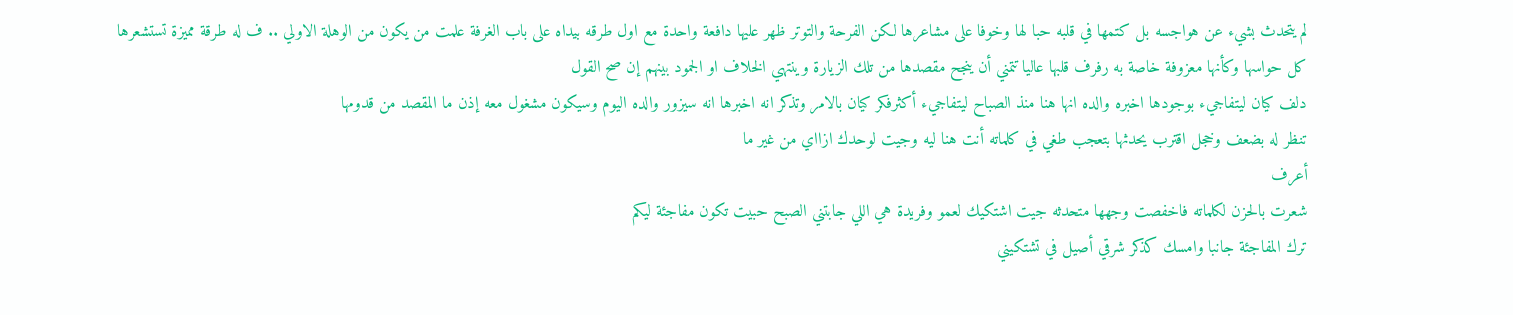لم يتحدث بشيء عن هواجسه بل كتمها في قلبه حبا لها وخوفا على مشاعرها لكن الفرحة والتوتر ظهر عليها دافعة واحدة مع اول طرقه بيداه على باب الغرفة علمت من يكون من الوهلة الاولي .. ف له طرقة مميزة تستشعرها كل حواسها وكأنها معزوفة خاصة به رفرف قلبها عاليا تتمني أن ينجح مقصدها من تلك الزيارة وينتهي الخلاف او الجمود بينهم إن صح القول
دلف كيان ليتفاجيء بوجودها اخبره والده انها هنا منذ الصباح ليتفاجيء أكثرفكر كيان بالامر وتذكر انه اخبرها انه سيزور والده اليوم وسيكون مشغول معه إذن ما المقصد من قدومها
تنظر له بضعف وخجل اقترب يحدثها بتعجب طغي في كلماته أنت هنا ليه وجيت لوحدك ازااي من غير ما
أعرف
شعرت بالحزن لكلماته فاخفصت وجهها متحدثه جيت اشتكيك لعمو وفريدة هي اللي جابتني الصبح حبيت تكون مفاجئة ليكم
ترك المفاجئة جانبا وامسك كذكر شرقي أصيل في تشتكيني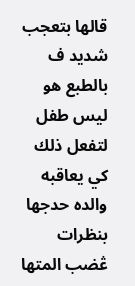قالها بتعجب شديد ف بالطبع هو ليس طفل لتفعل ذلك كي يعاقبه والده حدجها بنظرات ڠضب المتها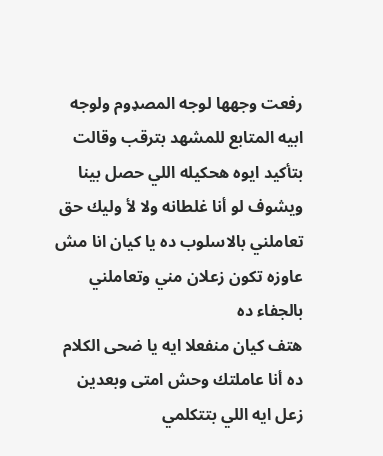رفعت وجهها لوجه المصډوم ولوجه ابيه المتابع للمشهد بترقب وقالت بتأكيد ايوه هحكيله اللي حصل بينا ويشوف لو أنا غلطانه ولا لأ وليك حق تعاملني بالاسلوب ده يا كيان انا مش عاوزه تكون زعلان مني وتعاملني بالجفاء ده
هتف كيان منفعلا ايه يا ضحى الكلام ده أنا عاملتك وحش امتى وبعدين زعل ايه اللي بتتكلمي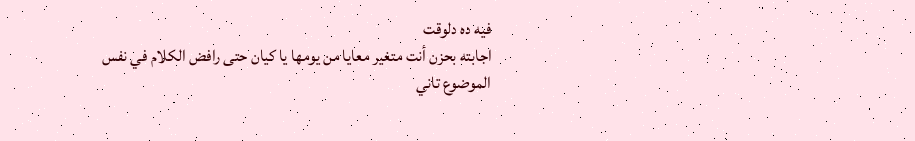فيه ده دلوقت
اجابته بحزن أنت متغير معايا من يومها يا كيان حتى رافض الكلام في نفس الموضوع تاني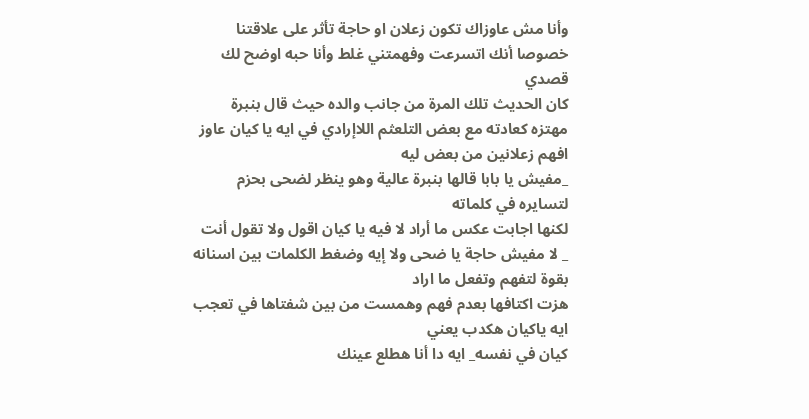وأنا مش عاوزاك تكون زعلان او حاجة تأثر على علاقتنا خصوصا أنك اتسرعت وفهمتني غلط وأنا حبه اوضح لك قصدي
كان الحديث تلك المرة من جانب والده حيث قال بنبرة مهتزه كعادته مع بعض التلعثم اللاإرادي في ايه يا كيان عاوز افهم زعلانين من بعض ليه
_مفيش يا بابا قالها بنبرة عالية وهو ينظر لضحى بحزم لتسايره في كلماته
لكنها اجابت عكس ما أراد لا فيه يا كيان اقول ولا تقول أنت
_ لا مفيش حاجة يا ضحى ولا إيه وضغط الكلمات بين اسنانه بقوة لتفهم وتفعل ما اراد
هزت اكتافها بعدم فهم وهمست من بين شفتاها في تعجب ايه ياكيان هكدب يعني
كيان في نفسه_ ايه دا أنا هطلع عينك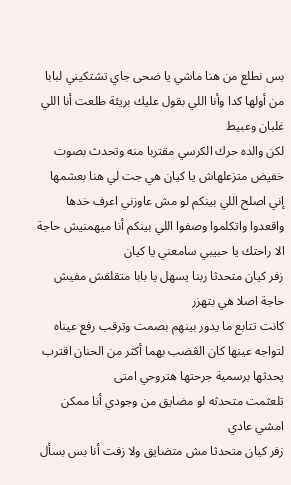بس نطلع من هنا ماشي يا ضحى جاي تشتكيني لبابا من أولها كدا وأنا اللي بقول عليك بريئة طلعت أنا اللي غلبان وعبيط
لكن والده حرك الكرسي مقتربا منه وتحدث بصوت خفيض متزعلهاش يا كيان هي جت لي هنا بعشمها إني اصلح اللي بينكم لو مش عاوزني اعرف خدها واقعدوا واتكلموا وصفوا اللي بينكم أنا ميهمنيش حاجة الا راحتك يا حبيبي سامعني يا كيان
زفر كيان متحدثا ربنا يسهل يا بابا متقلقش مفيش حاجة اصلا هي بتهزر
كانت تتابع ما يدور بينهم بصمت وترقب رفع عيناه لتواجه عينها كان الڠضب بهما أكثر من الحنان اقترب يحدثها برسمية جرحتها هتروحي امتى
تلعثمت متحدثه لو مضايق من وجودي أنا ممكن امشي عادي
زفر كيان متحدثا مش متضايق ولا زفت أنا بس بسأل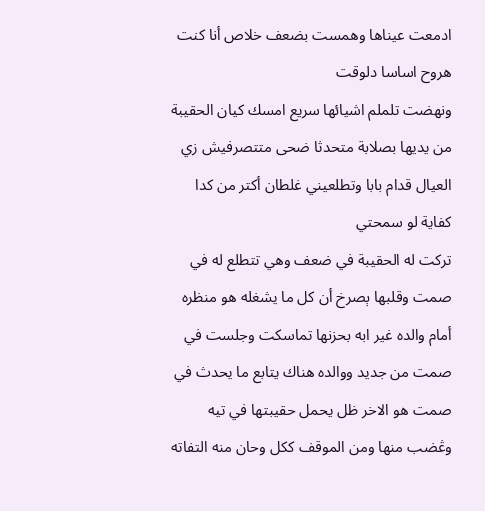ادمعت عيناها وهمست بضعف خلاص أنا كنت هروح اساسا دلوقت
ونهضت تلملم اشيائها سريع امسك كيان الحقيبة من يديها بصلابة متحدثا ضحى متتصرفيش زي العيال قدام بابا وتطلعيني غلطان أكتر من كدا كفاية لو سمحتي
تركت له الحقيبة في ضعف وهي تتطلع له في صمت وقلبها ېصرخ أن كل ما يشغله هو منظره أمام والده غير ابه بحزنها تماسكت وجلست في صمت من جديد ووالده هناك يتابع ما يحدث في صمت هو الاخر ظل يحمل حقيبتها في تيه وڠضب منها ومن الموقف ككل وحان منه التفاته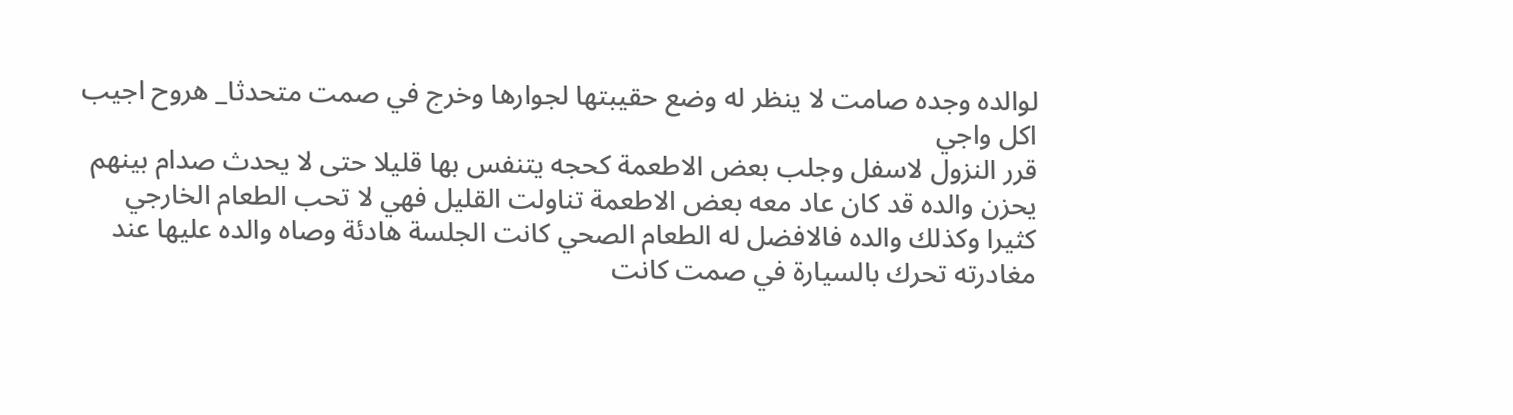لوالده وجده صامت لا ينظر له وضع حقيبتها لجوارها وخرج في صمت متحدثا_ هروح اجيب اكل واجي
قرر النزول لاسفل وجلب بعض الاطعمة كحجه يتنفس بها قليلا حتى لا يحدث صدام بينهم يحزن والده قد كان عاد معه بعض الاطعمة تناولت القليل فهي لا تحب الطعام الخارجي كثيرا وكذلك والده فالافضل له الطعام الصحي كانت الجلسة هادئة وصاه والده عليها عند مغادرته تحرك بالسيارة في صمت كانت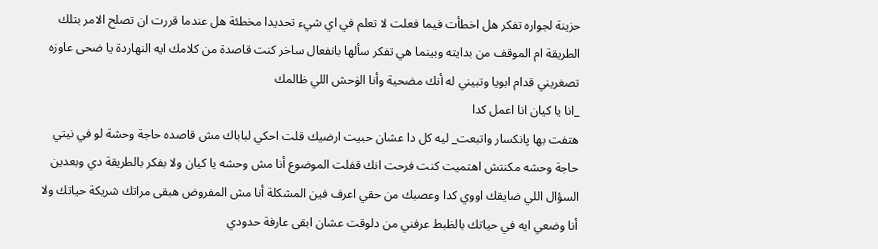حزينة لجواره تفكر هل اخطأت فيما فعلت لا تعلم في اي شيء تحديدا مخطئة هل عندما قررت ان تصلح الامر بتلك الطريقة ام الموقف من بدايته وبينما هي تفكر سألها بانفعال ساخر كنت قاصدة من كلامك ايه النهاردة يا ضحى عاوزه تصغريني قدام ابويا وتبيني له أنك مضحية وأنا الۏحش اللي ظالمك
_انا يا كيان انا اعمل كدا
هتفت بها پانكسار واتبعت_ ليه كل دا عشان حبيت ارضيك قلت احكي لباباك مش قاصده حاجة وحشة لو في نيتي حاجة وحشه مكنتش اهتميت كنت فرحت انك قفلت الموضوع أنا مش وحشه يا كيان ولا بفكر بالطريقة دي وبعدين السؤال اللي ضايقك اووي كدا وعصبك من حقي اعرف فين المشكلة أنا مش المفروض هبقى مراتك شريكة حياتك ولا أنا وضعي ايه في حياتك بالظبط عرفني من دلوقت عشان ابقى عارفة حدودي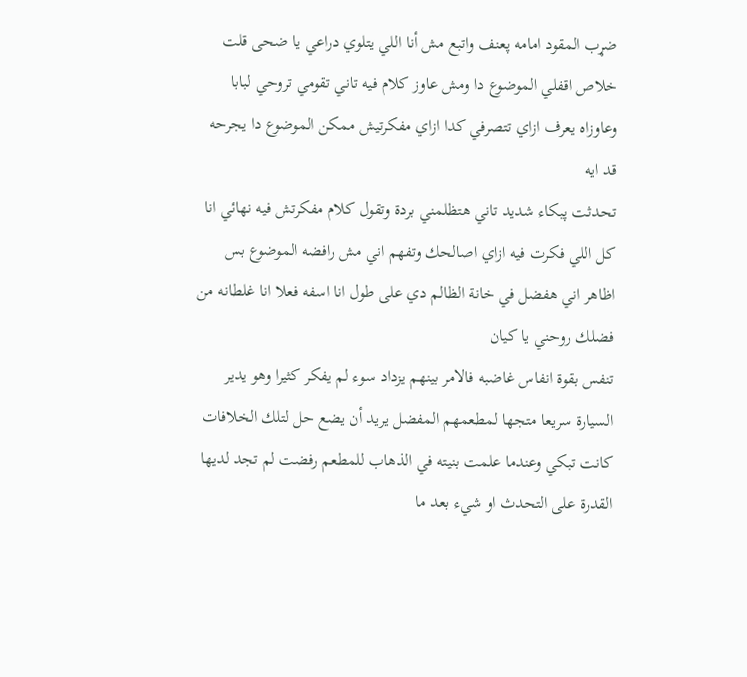ضړب المقود امامه پعنف واتبع مش أنا اللي يتلوي دراعي يا ضحى قلت خلاص اقفلي الموضوع دا ومش عاوز كلام فيه تاني تقومي تروحي لبابا وعاوزاه يعرف ازاي تتصرفي كدا ازاي مفكرتيش ممكن الموضوع دا يجرحه قد ايه
تحدثت پبكاء شديد تاني هتظلمني بردة وتقول كلام مفكرتش فيه نهائي انا كل اللي فكرت فيه ازاي اصالحك وتفهم اني مش رافضه الموضوع بس اظاهر اني هفضل في خانة الظالم دي على طول انا اسفه فعلا انا غلطانه من فضلك روحني يا كيان
تنفس بقوة انفاس غاضبه فالامر بينهم يزداد سوء لم يفكر كثيرا وهو يدير السيارة سريعا متجها لمطعمهم المفضل يريد أن يضع حل لتلك الخلافات كانت تبكي وعندما علمت بنيته في الذهاب للمطعم رفضت لم تجد لديها القدرة على التحدث او شيء بعد ما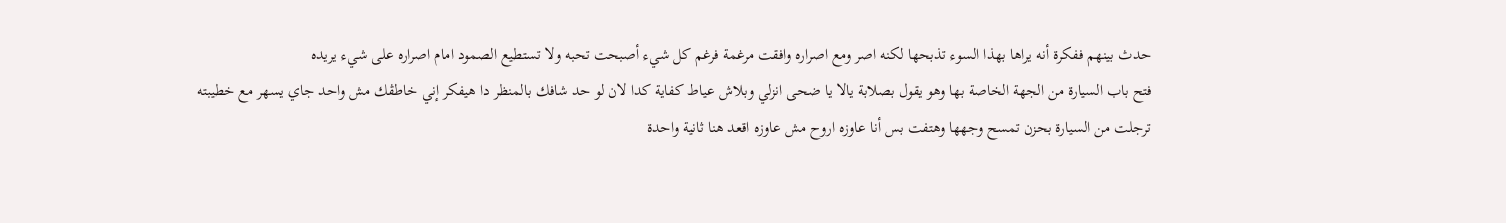حدث بينهم ففكرة أنه يراها بهذا السوء تذبحها لكنه اصر ومع اصراره وافقت مرغمة فرغم كل شيء أصبحت تحبه ولا تستطيع الصمود امام اصراره على شيء يريده
فتح باب السيارة من الجهة الخاصة بها وهو يقول بصلابة يالا يا ضحى انزلي وبلاش عياط كفاية كدا لان لو حد شافك بالمنظر دا هيفكر إني خاطڤك مش واحد جاي يسهر مع خطيبته
ترجلت من السيارة بحزن تمسح وجهها وهتفت بس أنا عاوزه اروح مش عاوزه اقعد هنا ثانية واحدة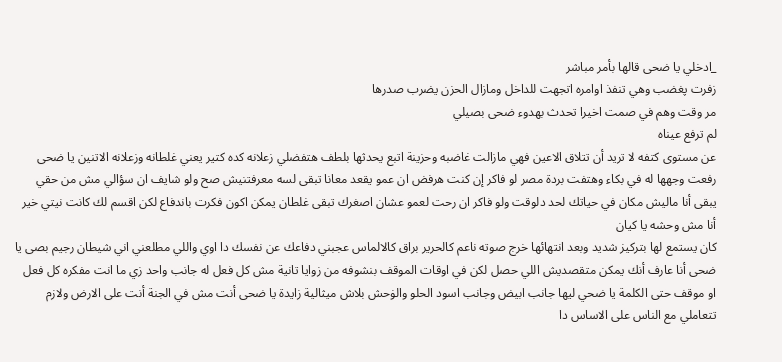_ادخلي يا ضحى قالها بأمر مباشر
زفرت پغضب وهي تنفذ اوامره اتجهت للداخل ومازال الحزن يضرب صدرها
مر وقت وهم في صمت اخيرا تحدث بهدوء ضحى بصيلي
لم ترفع عيناه
عن مستوى كتفه لا تريد أن تتلاق الاعين فهي مازالت غاضبه وحزينة اتبع يحدثها بلطف هتفضلي زعلانه كده كتير يعني غلطانه وزعلانه الاتنين يا ضحى
رفعت وجهها له في بكاء وهتفت بردة مصر لو فاكر إن كنت هرفض ان عمو يقعد معانا تبقى لسه معرفتنيش صح ولو شايف ان سؤالي مش من حقي يبقى أنا ماليش مكان في حياتك لحد دلوقت ولو فاكر ان رحت لعمو عشان اصغرك تبقى غلطان يمكن اكون فكرت باندفاع لكن اقسم لك كانت نيتي خير أنا مش وحشه يا كيان
كان يستمع لها بتركيز شديد وبعد انتهائها خرج صوته ناعم كالحرير براق كالالماس عجبني دفاعك عن نفسك دا اوي واللي مطلعني اني شيطان رجيم بصى يا ضحى أنا عارف أنك يمكن متقصديش اللي حصل لكن في اوقات الموقف بنشوفه من زوايا تانية مش كل فعل له جانب واحد زي ما انت مفكره كل فعل او موقف حتى الكلمة يا ضحي ليها جانب ابيض وجانب اسود الحلو والۏحش بلاش ميثالية زايدة يا ضحى أنت مش في الجنة أنت على الارض ولازم تتعاملي مع الناس على الاساس دا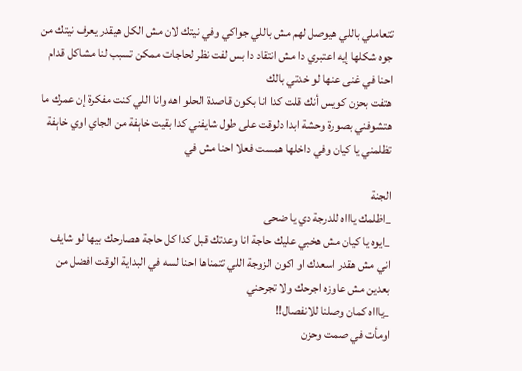تتعاملي باللي هيوصل لهم مش باللي جواكي وفي نيتك لان مش الكل هيقدر يعرف نيتك من جوه شكلها إيه اعتبري دا مش انتقاد دا بس لفت نظر لحاجات ممكن تسبب لنا مشاكل قدام احنا في غنى عنها لو خدتي بالك
هتفت بحزن كويس أنك قلت كدا انا بكون قاصدة الحلو اهه وانا اللي كنت مفكرة إن عمرك ما هتشوفني بصورة وحشة ابدا دلوقت على طول شايفني كدا بقيت خاېفة من الجاي اوي خاېفة تظلمني يا كيان وفي داخلها همست فعلا احنا مش في

الجنة
_اظلمك ياااه للدرجة دي يا ضحى
_ايوه يا كيان مش هخبي عليك حاجة انا وعدتك قبل كدا كل حاجة هصارحك بيها لو شايف اني مش هقدر اسعدك او اكون الزوجة اللي تتمناها احنا لسه في البداية الوقت افضل من بعدين مش عاوزه اجرحك ولا تجرحني
_ياااه كمان وصلنا للانفصال!!
اومأت في صمت وحزن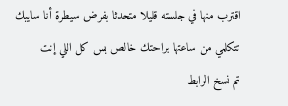اقترب منها في جلسته قليلا متحدثا بفرض سيطرة أنا سايبك تتكلمي من ساعتها براحتك خالص بس كل اللي إنت
تم نسخ الرابط